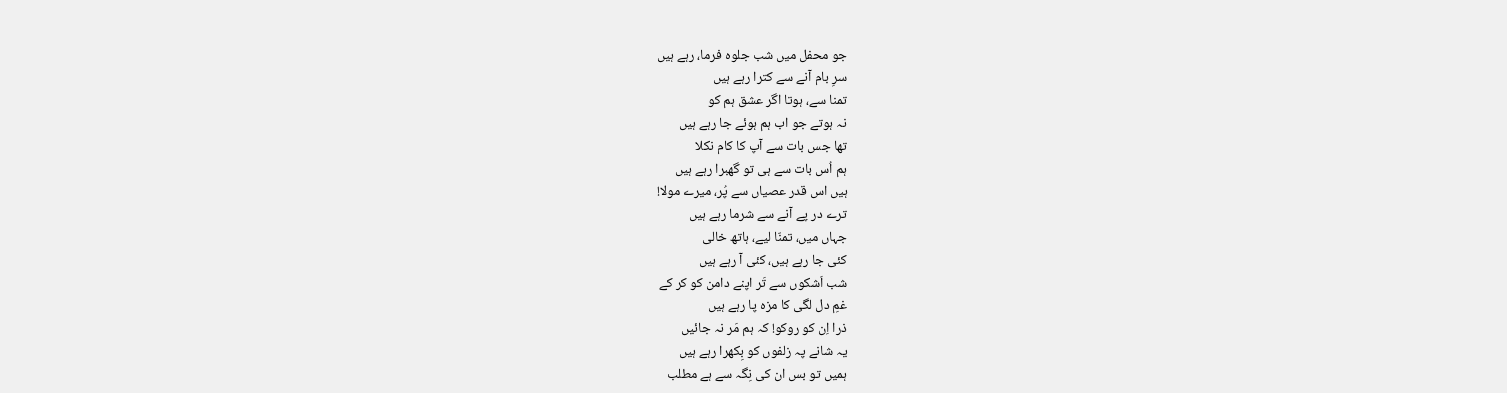جو محفل میں شب جلوه فرما، رہے ہیں
سرِ بام آنے سے کترا رہے ہیں
تمنا سے، ہوتا اگر عشق ہم کو
نہ ہوتے جو اب ہم ہوئے جا رہے ہیں
تھا جس بات سے آپ کا کام نکلا
ہم اُس بات سے ہى تو گھبرا رہے ہیں
ہیں اس قدر عصیاں سے پُر، میرے مولا!
ترے در پے آنے سے شرما رہے ہیں
جہاں میں، تمنّا لیے، ہاتھ خالى
کئى جا رہے ہیں، کئى آ رہے ہیں
شب اَشکوں سے تَر اپنے دامن کو کر کے
غمِ دل لگى کا مزہ پا رہے ہیں
ذرا اِن کو روکو! کہ ہم مَر نہ جائیں
یہ شانے پہ زلفوں کو بِکھرا رہے ہیں
ہمیں تو بس ان کى نِگہ سے ہے مطلب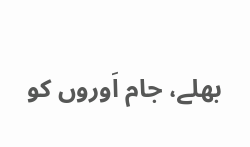بھلے، جام اَوروں کو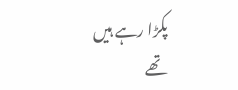پکڑا رہے ہیں
تھے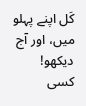کَل اپنے پہلو میں، اور آج دیکھو!
کسى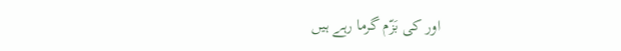اور کى بَزّم گرما رہے ہیں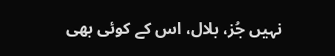نہیں جُز، بلال، اس کے کوئی بھی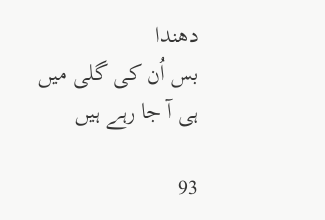دھندا
بس اُن کى گلى میں ہى آ جا رہے ہیں

93